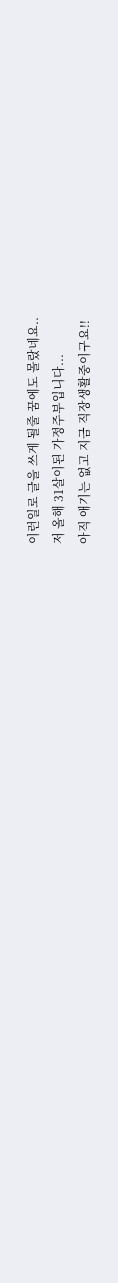이런일로 글을 쓰게 될줄 꿈에도 몰랐네요..
저 올해 31살이된 가정주부입니다...
아직 애기는 없고 지금 직장생활중이구요!!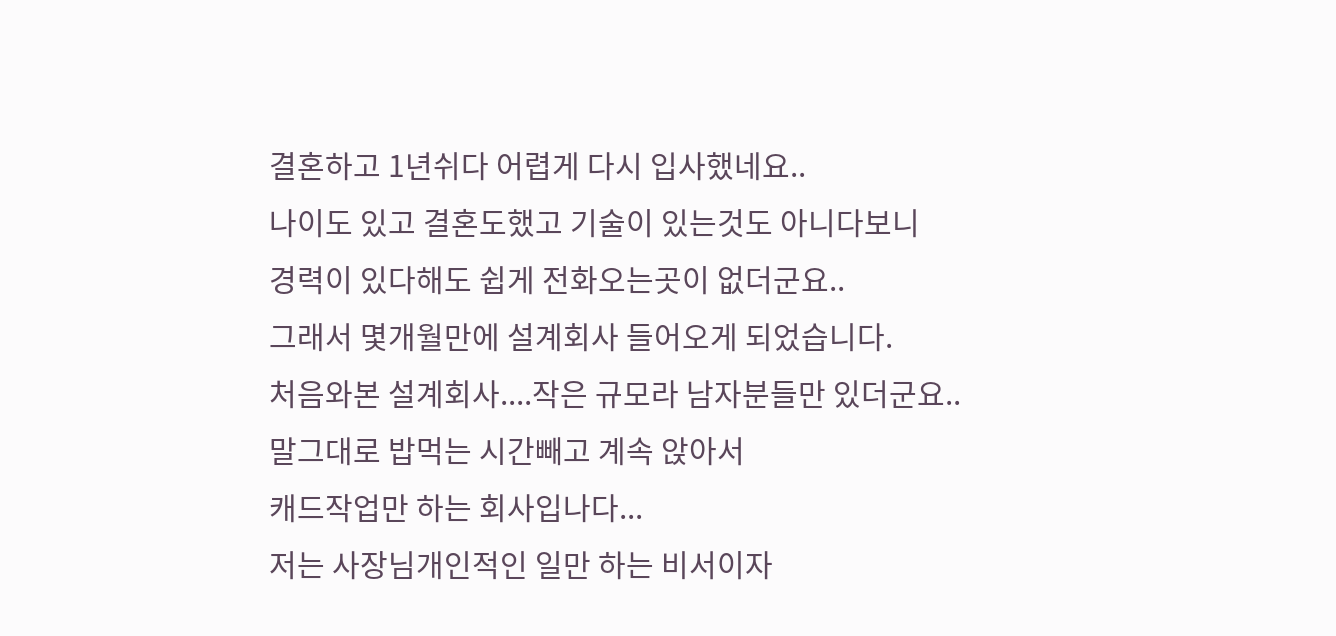결혼하고 1년쉬다 어렵게 다시 입사했네요..
나이도 있고 결혼도했고 기술이 있는것도 아니다보니
경력이 있다해도 쉽게 전화오는곳이 없더군요..
그래서 몇개월만에 설계회사 들어오게 되었습니다.
처음와본 설계회사....작은 규모라 남자분들만 있더군요..
말그대로 밥먹는 시간빼고 계속 앉아서
캐드작업만 하는 회사입나다...
저는 사장님개인적인 일만 하는 비서이자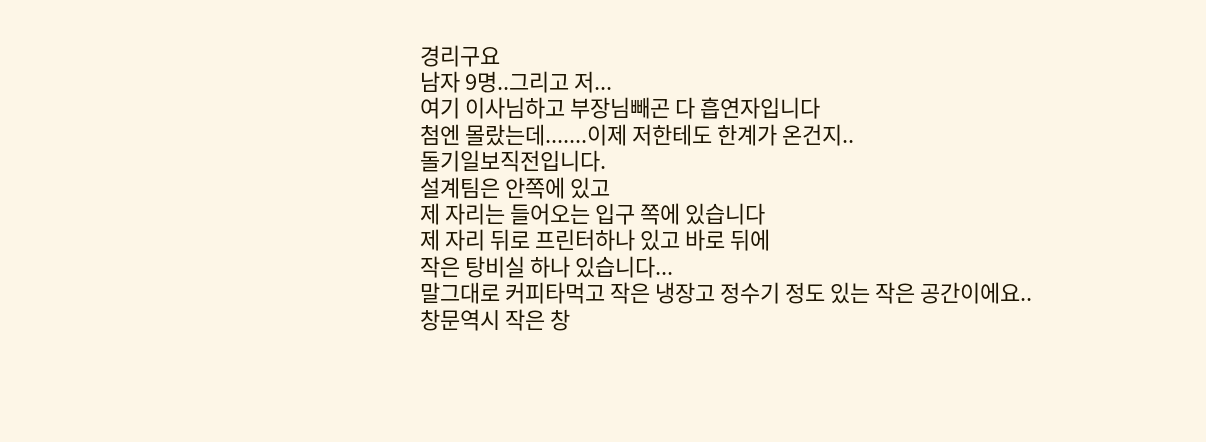경리구요
남자 9명..그리고 저...
여기 이사님하고 부장님빼곤 다 흡연자입니다
첨엔 몰랐는데.......이제 저한테도 한계가 온건지..
돌기일보직전입니다.
설계팀은 안쪽에 있고
제 자리는 들어오는 입구 쪽에 있습니다
제 자리 뒤로 프린터하나 있고 바로 뒤에
작은 탕비실 하나 있습니다...
말그대로 커피타먹고 작은 냉장고 정수기 정도 있는 작은 공간이에요..
창문역시 작은 창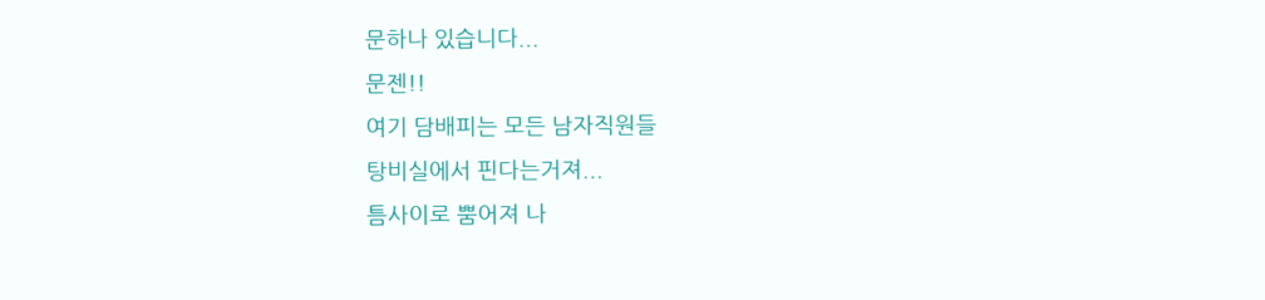문하나 있습니다...
문젠!!
여기 담배피는 모든 남자직원들
탕비실에서 핀다는거져...
틈사이로 뿜어져 나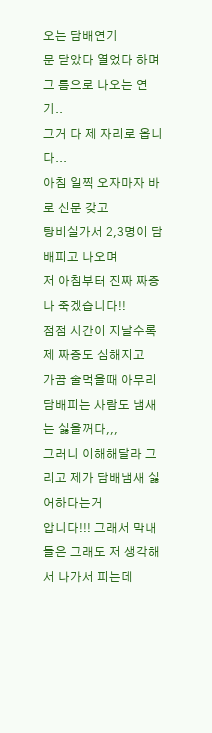오는 담배연기
문 닫았다 열었다 하며 그 틈으로 나오는 연기..
그거 다 제 자리로 옵니다...
아침 일찍 오자마자 바로 신문 갖고
탕비실가서 2,3명이 담배피고 나오며
저 아침부터 진짜 짜증나 죽겠습니다!!
점점 시간이 지날수록 제 짜증도 심해지고
가끔 술먹을때 아무리 담배피는 사람도 냄새는 싫을꺼다,,,
그러니 이해해달라 그리고 제가 담배냄새 싫어하다는거
압니다!!! 그래서 막내들은 그래도 저 생각해서 나가서 피는데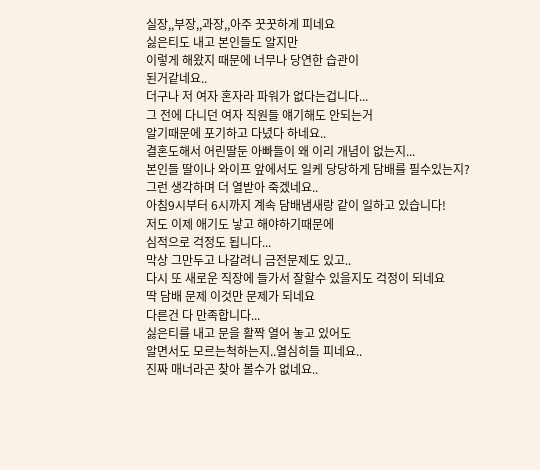실장,,부장,,과장,,아주 꿋꿋하게 피네요
싫은티도 내고 본인들도 알지만
이렇게 해왔지 때문에 너무나 당연한 습관이
된거같네요..
더구나 저 여자 혼자라 파워가 없다는겁니다...
그 전에 다니던 여자 직원들 얘기해도 안되는거
알기때문에 포기하고 다녔다 하네요..
결혼도해서 어린딸둔 아빠들이 왜 이리 개념이 없는지...
본인들 딸이나 와이프 앞에서도 일케 당당하게 담배를 필수있는지?
그런 생각하며 더 열받아 죽겠네요..
아침9시부터 6시까지 계속 담배냄새랑 같이 일하고 있습니다!
저도 이제 애기도 낳고 해야하기때문에
심적으로 걱정도 됩니다...
막상 그만두고 나갈려니 금전문제도 있고..
다시 또 새로운 직장에 들가서 잘할수 있을지도 걱정이 되네요
딱 담배 문제 이것만 문제가 되네요
다른건 다 만족합니다...
싫은티를 내고 문을 활짝 열어 놓고 있어도
알면서도 모르는척하는지..열심히들 피네요..
진짜 매너라곤 찾아 볼수가 없네요..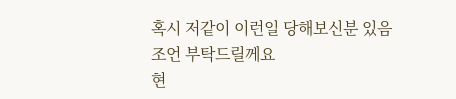혹시 저같이 이런일 당해보신분 있음
조언 부탁드릴께요
현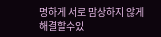명하게 서로 맘상하지 않게
해결할수있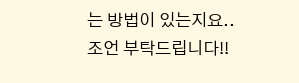는 방법이 있는지요..
조언 부탁드립니다!!